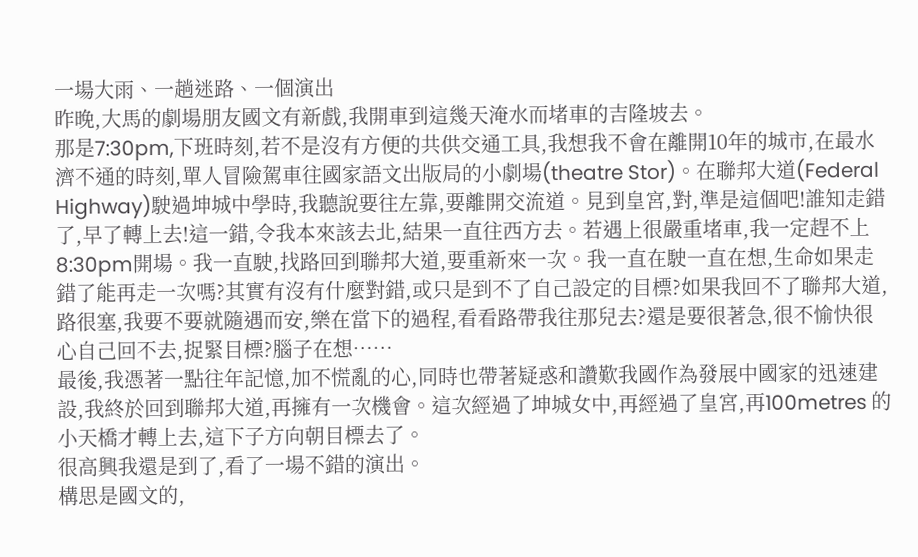一場大雨、一趟迷路、一個演出
昨晚,大馬的劇場朋友國文有新戲,我開車到這幾天淹水而堵車的吉隆坡去。
那是7:30pm,下班時刻,若不是沒有方便的共供交通工具,我想我不會在離開10年的城市,在最水濟不通的時刻,單人冒險駕車往國家語文出版局的小劇場(theatre Stor)。在聯邦大道(Federal Highway)駛過坤城中學時,我聽說要往左靠,要離開交流道。見到皇宮,對,準是這個吧!誰知走錯了,早了轉上去!這一錯,令我本來該去北,結果一直往西方去。若遇上很嚴重堵車,我一定趕不上8:30pm開場。我一直駛,找路回到聯邦大道,要重新來一次。我一直在駛一直在想,生命如果走錯了能再走一次嗎?其實有沒有什麼對錯,或只是到不了自己設定的目標?如果我回不了聯邦大道,路很塞,我要不要就隨遇而安,樂在當下的過程,看看路帶我往那兒去?還是要很著急,很不愉快很心自己回不去,捉緊目標?腦子在想……
最後,我憑著一點往年記憶,加不慌亂的心,同時也帶著疑惑和讚歎我國作為發展中國家的迅速建設,我終於回到聯邦大道,再擁有一次機會。這次經過了坤城女中,再經過了皇宮,再100metres 的小天橋才轉上去,這下子方向朝目標去了。
很高興我還是到了,看了一場不錯的演出。
構思是國文的,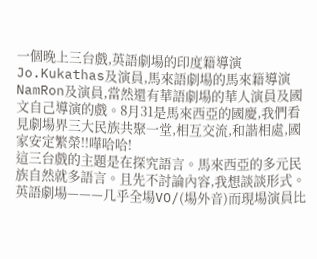一個晚上三台戲,英語劇場的印度籍導演Jo.Kukathas及演員,馬來語劇場的馬來籍導演NamRon及演員,當然還有華語劇場的華人演員及國文自己導演的戲。8月31是馬來西亞的國慶,我們看見劇場界三大民族共聚一堂,相互交流,和諧相處,國家安定繁榮!!嘩哈哈!
這三台戲的主題是在探究語言。馬來西亞的多元民族自然就多語言。且先不討論內容,我想談談形式。
英語劇場———几乎全場VO/(場外音)而現場演員比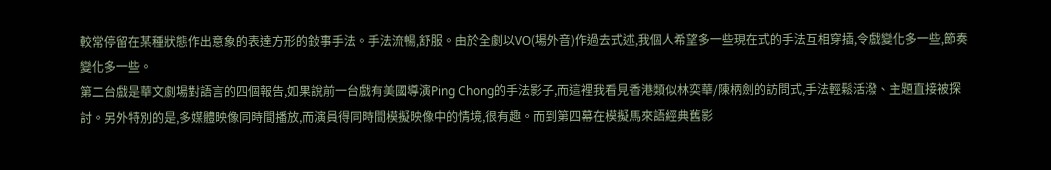較常停留在某種狀態作出意象的表達方形的鈙事手法。手法流暢,舒服。由於全劇以VO(場外音)作過去式述,我個人希望多一些現在式的手法互相穿插,令戲變化多一些,節奏變化多一些。
第二台戲是華文劇場對語言的四個報告,如果說前一台戲有美國導演Ping Chong的手法影子,而這裡我看見香港類似林奕華/陳柄劍的訪問式,手法輕鬆活潑、主題直接被探討。另外特別的是,多媒體映像同時間播放,而演員得同時間模擬映像中的情境,很有趣。而到第四幕在模擬馬來語經典舊影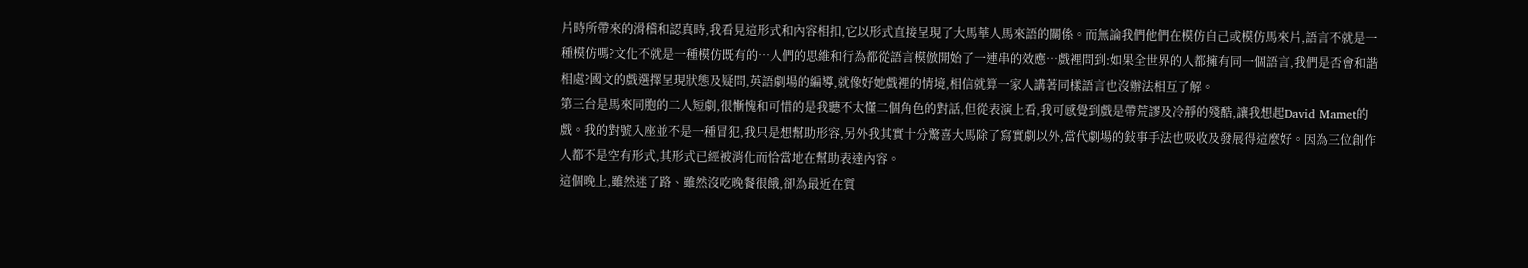片時所帶來的滑稽和認真時,我看見這形式和內容相扣,它以形式直接呈現了大馬華人馬來語的關係。而無論我們他們在模仿自己或模仿馬來片,語言不就是一種模仿嗎?文化不就是一種模仿既有的…人們的思維和行為都從語言模倣開始了一連串的效應…戲裡問到:如果全世界的人都擁有同一個語言,我們是否會和諧相處?國文的戲選擇呈現狀態及疑問,英語劇場的編導,就像好她戲裡的情境,相信就算一家人講著同樣語言也沒辦法相互了解。
第三台是馬來同胞的二人短劇,很慚愧和可惜的是我聽不太懂二個角色的對話,但從表演上看,我可感覺到戲是帶荒謬及冷靜的殘酷,讓我想起David Mamet的戲。我的對號入座並不是一種冒犯,我只是想幫助形容,另外我其實十分驚喜大馬除了寫實劇以外,當代劇場的鈙事手法也吸收及發展得這麼好。因為三位創作人都不是空有形式,其形式已經被消化而恰當地在幫助表達內容。
這個晚上,雖然迷了路、雖然沒吃晚餐很餓,卻為最近在質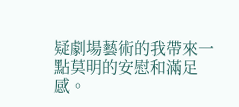疑劇場藝術的我帶來一點莫明的安慰和滿足感。